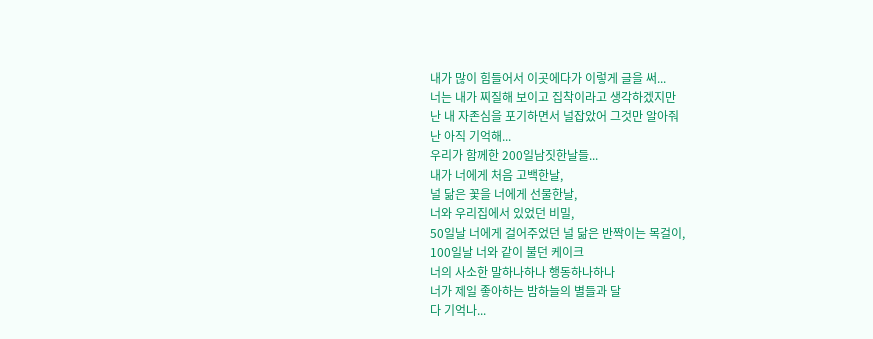내가 많이 힘들어서 이곳에다가 이렇게 글을 써...
너는 내가 찌질해 보이고 집착이라고 생각하겠지만
난 내 자존심을 포기하면서 널잡았어 그것만 알아줘
난 아직 기억해...
우리가 함께한 200일남짓한날들...
내가 너에게 처음 고백한날,
널 닮은 꽃을 너에게 선물한날,
너와 우리집에서 있었던 비밀,
50일날 너에게 걸어주었던 널 닮은 반짝이는 목걸이,
100일날 너와 같이 불던 케이크
너의 사소한 말하나하나 행동하나하나
너가 제일 좋아하는 밤하늘의 별들과 달
다 기억나...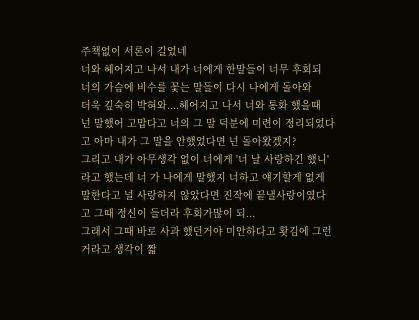주책없이 서론이 길었네
너와 헤어지고 나서 내가 너에게 한말들이 너무 후회되
너의 가슴에 비수를 꽃는 말들이 다시 나에게 돌아와
더욱 깊숙히 박혀와....헤어지고 나서 너와 통화 했을때
넌 말했어 고맙다고 너의 그 말 덕분에 미련이 정리되었다고 아마 내가 그 말을 안했었다면 넌 돌아왔겠지?
그리고 내가 아무생각 없이 너에게 '너 날 사랑하긴 했니'라고 했는데 너 가 나에게 말했지 너하고 얘기할게 없게 말한다고 널 사랑하지 않았다면 진작에 끝낼사랑이였다고 그때 정신이 들더라 후회가많이 되...
그래서 그때 바로 사과 했던거야 미안하다고 홧김에 그런거라고 생각이 짧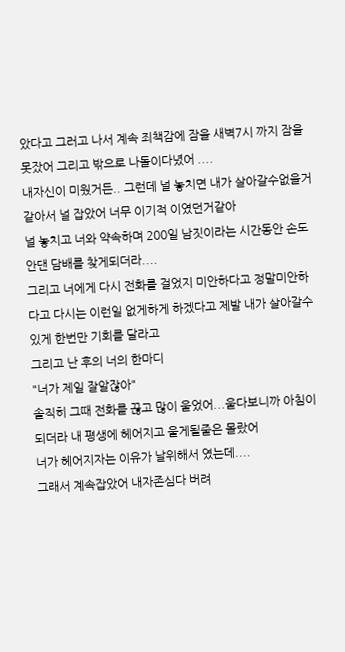았다고 그러고 나서 계속 죄책감에 잠을 새벽7시 까지 잠을못잤어 그리고 밖으로 나돌이다녔어 ....
내자신이 미웠거든.. 그런데 널 놓치면 내가 살아갈수없을거같아서 널 잡았어 너무 이기적 이였던거같아
널 놓치고 너와 약속하며 200일 남짓이라는 시간동안 손도 안댄 담배를 찾게되더라....
그리고 너에게 다시 전화를 걸었지 미안하다고 정말미안하다고 다시는 이런일 없게하게 하겠다고 제발 내가 살아갈수있게 한번만 기회를 달라고
그리고 난 후의 너의 한마디
"너가 제일 잘알잖아"
솔직히 그때 전화를 끊고 많이 울었어...울다보니까 아침이 되더라 내 평생에 헤어지고 울게될줄은 몰랐어
너가 헤어지자는 이유가 날위해서 였는데....
그래서 계속잡았어 내자존심다 버려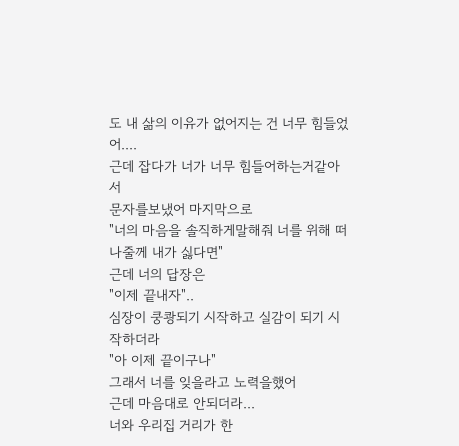도 내 삶의 이유가 없어지는 건 너무 힘들었어....
근데 잡다가 너가 너무 힘들어하는거같아서
문자를보냈어 마지막으로
"너의 마음을 솔직하게말해줘 너를 위해 떠나줄께 내가 싫다면"
근데 너의 답장은
"이제 끝내자"..
심장이 쿵쾅되기 시작하고 실감이 되기 시작하더라
"아 이제 끝이구나"
그래서 너를 잊을라고 노력을했어
근데 마음대로 안되더라...
너와 우리집 거리가 한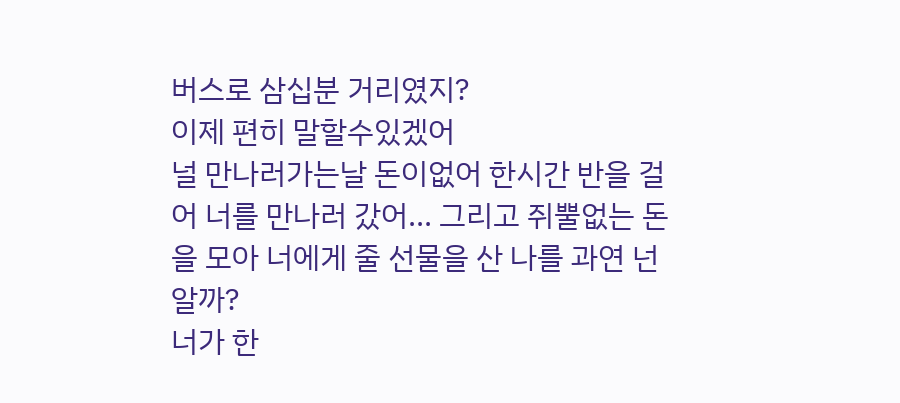버스로 삼십분 거리였지?
이제 편히 말할수있겠어
널 만나러가는날 돈이없어 한시간 반을 걸어 너를 만나러 갔어... 그리고 쥐뿔없는 돈을 모아 너에게 줄 선물을 산 나를 과연 넌 알까?
너가 한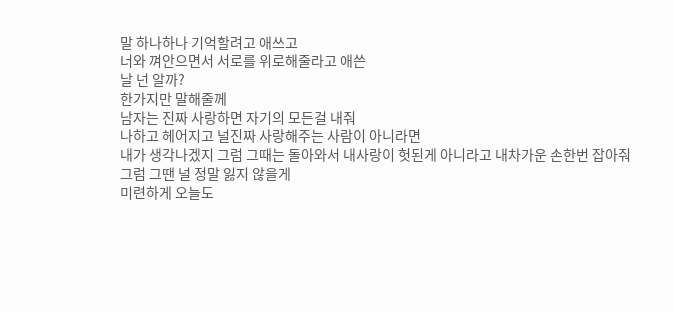말 하나하나 기억할려고 애쓰고
너와 껴안으면서 서로를 위로해줄라고 애쓴
날 넌 알까?
한가지만 말해줄께
남자는 진짜 사랑하면 자기의 모든걸 내줘
나하고 헤어지고 널진짜 사랑해주는 사람이 아니라면
내가 생각나겠지 그럼 그때는 돌아와서 내사랑이 헛된게 아니라고 내차가운 손한번 잡아줘
그럼 그땐 널 정말 잃지 않을게
미련하게 오늘도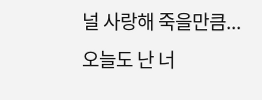널 사랑해 죽을만큼...
오늘도 난 너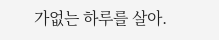가없는 하루를 살아.